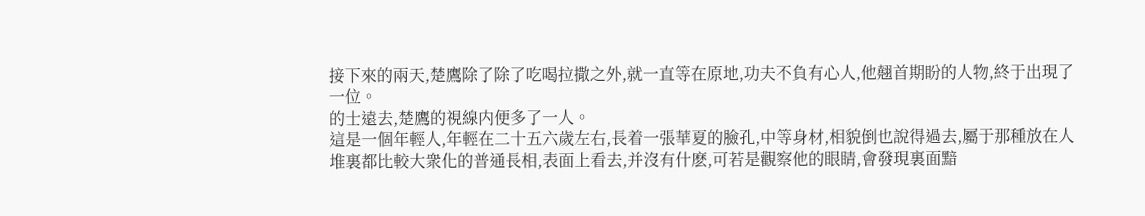接下來的兩天,楚鷹除了除了吃喝拉撒之外,就一直等在原地,功夫不負有心人,他翹首期盼的人物,終于出現了一位。
的士遠去,楚鷹的視線内便多了一人。
這是一個年輕人,年輕在二十五六歲左右,長着一張華夏的臉孔,中等身材,相貌倒也說得過去,屬于那種放在人堆裏都比較大衆化的普通長相,表面上看去,并沒有什麽,可若是觀察他的眼睛,會發現裏面黯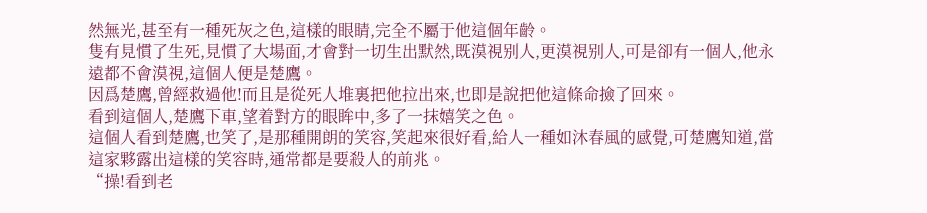然無光,甚至有一種死灰之色,這樣的眼睛,完全不屬于他這個年齡。
隻有見慣了生死,見慣了大場面,才會對一切生出默然,既漠視别人,更漠視别人,可是卻有一個人,他永遠都不會漠視,這個人便是楚鷹。
因爲楚鷹,曾經救過他!而且是從死人堆裏把他拉出來,也即是說把他這條命撿了回來。
看到這個人,楚鷹下車,望着對方的眼眸中,多了一抹嬉笑之色。
這個人看到楚鷹,也笑了,是那種開朗的笑容,笑起來很好看,給人一種如沐春風的感覺,可楚鷹知道,當這家夥露出這樣的笑容時,通常都是要殺人的前兆。
“操!看到老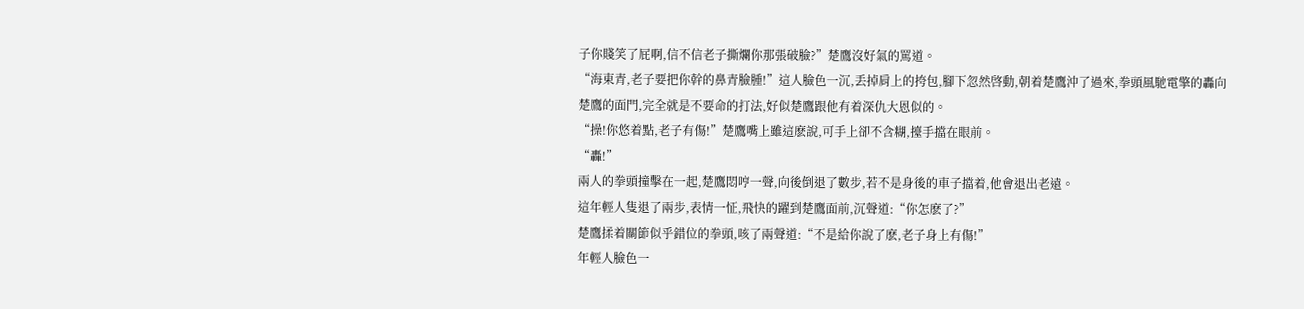子你賤笑了屁啊,信不信老子撕爛你那張破臉?”楚鷹沒好氣的罵道。
“海東青,老子要把你幹的鼻青臉腫!”這人臉色一沉,丢掉肩上的挎包,腳下忽然啓動,朝着楚鷹沖了過來,拳頭風馳電擎的轟向楚鷹的面門,完全就是不要命的打法,好似楚鷹跟他有着深仇大恩似的。
“操!你悠着點,老子有傷!”楚鷹嘴上雖這麽說,可手上卻不含糊,擡手擋在眼前。
“轟!”
兩人的拳頭撞擊在一起,楚鷹悶哼一聲,向後倒退了數步,若不是身後的車子擋着,他會退出老遠。
這年輕人隻退了兩步,表情一怔,飛快的躍到楚鷹面前,沉聲道:“你怎麽了?”
楚鷹揉着關節似乎錯位的拳頭,咳了兩聲道:“不是給你說了麽,老子身上有傷!”
年輕人臉色一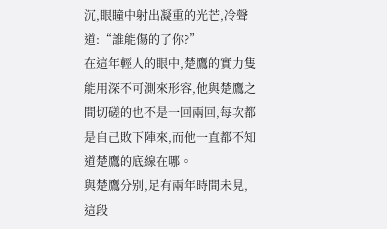沉,眼瞳中射出凝重的光芒,冷聲道:“誰能傷的了你?”
在這年輕人的眼中,楚鷹的實力隻能用深不可測來形容,他與楚鷹之間切磋的也不是一回兩回,每次都是自己敗下陣來,而他一直都不知道楚鷹的底線在哪。
與楚鷹分别,足有兩年時間未見,這段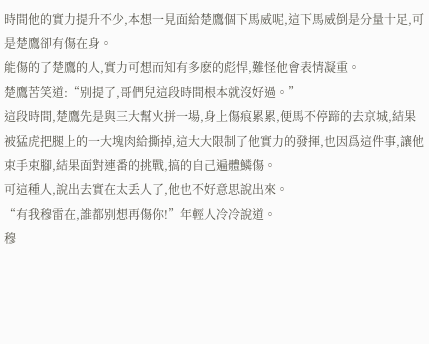時間他的實力提升不少,本想一見面給楚鷹個下馬威呢,這下馬威倒是分量十足,可是楚鷹卻有傷在身。
能傷的了楚鷹的人,實力可想而知有多麽的彪悍,難怪他會表情凝重。
楚鷹苦笑道:“别提了,哥們兒這段時間根本就沒好過。”
這段時間,楚鷹先是與三大幫火拼一場,身上傷痕累累,便馬不停蹄的去京城,結果被猛虎把腿上的一大塊肉給撕掉,這大大限制了他實力的發揮,也因爲這件事,讓他束手束腳,結果面對連番的挑戰,搞的自己遍體鱗傷。
可這種人,說出去實在太丢人了,他也不好意思說出來。
“有我穆雷在,誰都别想再傷你!”年輕人冷冷說道。
穆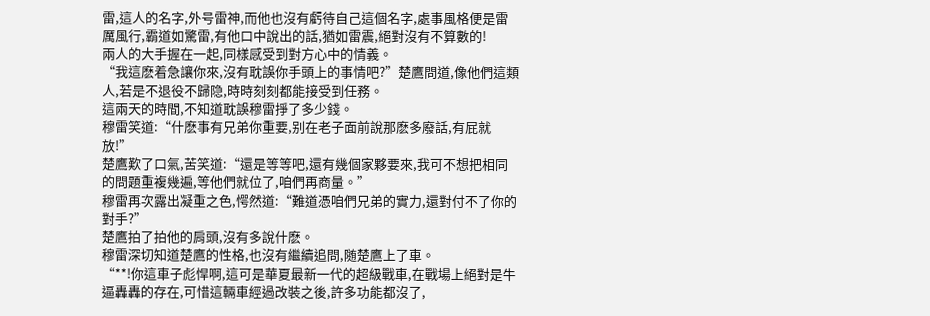雷,這人的名字,外号雷神,而他也沒有虧待自己這個名字,處事風格便是雷厲風行,霸道如驚雷,有他口中說出的話,猶如雷震,絕對沒有不算數的!
兩人的大手握在一起,同樣感受到對方心中的情義。
“我這麽着急讓你來,沒有耽誤你手頭上的事情吧?”楚鷹問道,像他們這類人,若是不退役不歸隐,時時刻刻都能接受到任務。
這兩天的時間,不知道耽誤穆雷掙了多少錢。
穆雷笑道:“什麽事有兄弟你重要,别在老子面前說那麽多廢話,有屁就放!”
楚鷹歎了口氣,苦笑道:“還是等等吧,還有幾個家夥要來,我可不想把相同的問題重複幾遍,等他們就位了,咱們再商量。”
穆雷再次露出凝重之色,愕然道:“難道憑咱們兄弟的實力,還對付不了你的對手?”
楚鷹拍了拍他的肩頭,沒有多說什麽。
穆雷深切知道楚鷹的性格,也沒有繼續追問,随楚鷹上了車。
“**!你這車子彪悍啊,這可是華夏最新一代的超級戰車,在戰場上絕對是牛逼轟轟的存在,可惜這輛車經過改裝之後,許多功能都沒了,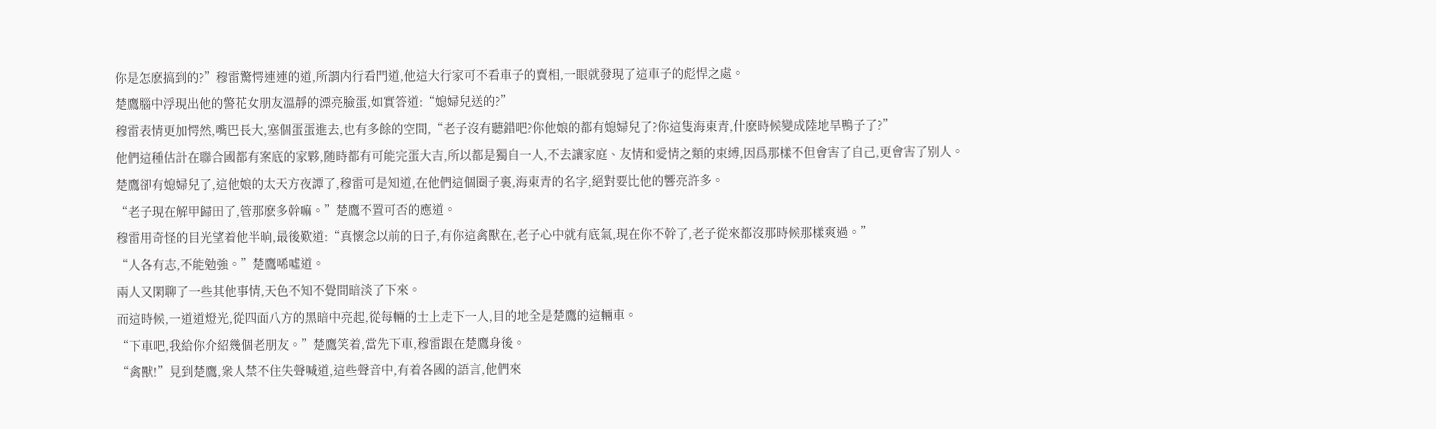你是怎麽搞到的?”穆雷驚愕連連的道,所謂内行看門道,他這大行家可不看車子的賣相,一眼就發現了這車子的彪悍之處。
楚鷹腦中浮現出他的警花女朋友溫靜的漂亮臉蛋,如實答道:“媳婦兒送的?”
穆雷表情更加愕然,嘴巴長大,塞個蛋蛋進去,也有多餘的空間,“老子沒有聽錯吧?你他娘的都有媳婦兒了?你這隻海東青,什麽時候變成陸地旱鴨子了?”
他們這種估計在聯合國都有案底的家夥,随時都有可能完蛋大吉,所以都是獨自一人,不去讓家庭、友情和愛情之類的束縛,因爲那樣不但會害了自己,更會害了别人。
楚鷹卻有媳婦兒了,這他娘的太天方夜譚了,穆雷可是知道,在他們這個圈子裏,海東青的名字,絕對要比他的響亮許多。
“老子現在解甲歸田了,管那麽多幹嘛。”楚鷹不置可否的應道。
穆雷用奇怪的目光望着他半晌,最後歎道:“真懷念以前的日子,有你這禽獸在,老子心中就有底氣,現在你不幹了,老子從來都沒那時候那樣爽過。”
“人各有志,不能勉強。”楚鷹唏噓道。
兩人又閑聊了一些其他事情,天色不知不覺間暗淡了下來。
而這時候,一道道燈光,從四面八方的黑暗中亮起,從每輛的士上走下一人,目的地全是楚鷹的這輛車。
“下車吧,我給你介紹幾個老朋友。”楚鷹笑着,當先下車,穆雷跟在楚鷹身後。
“禽獸!”見到楚鷹,衆人禁不住失聲喊道,這些聲音中,有着各國的語言,他們來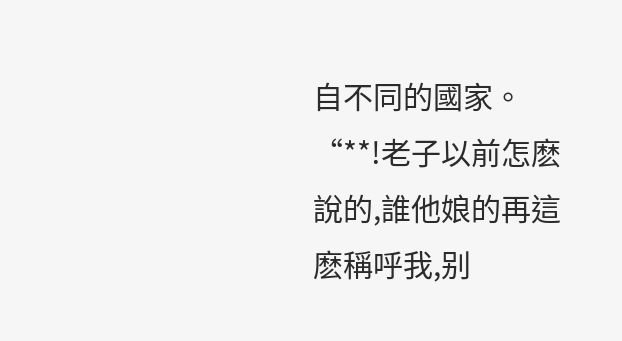自不同的國家。
“**!老子以前怎麽說的,誰他娘的再這麽稱呼我,别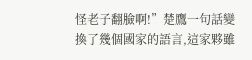怪老子翻臉啊!”楚鷹一句話變換了幾個國家的語言,這家夥雖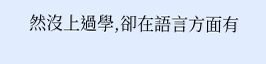然沒上過學,卻在語言方面有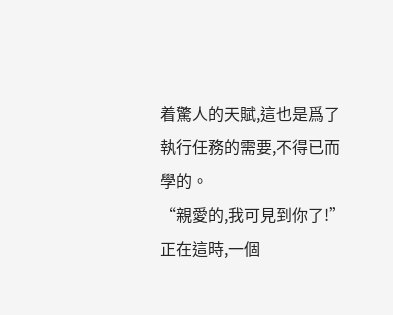着驚人的天賦,這也是爲了執行任務的需要,不得已而學的。
“親愛的,我可見到你了!”正在這時,一個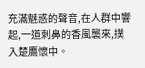充滿魅惑的聲音,在人群中響起,一道刺鼻的香風襲來,撲入楚鷹懷中。